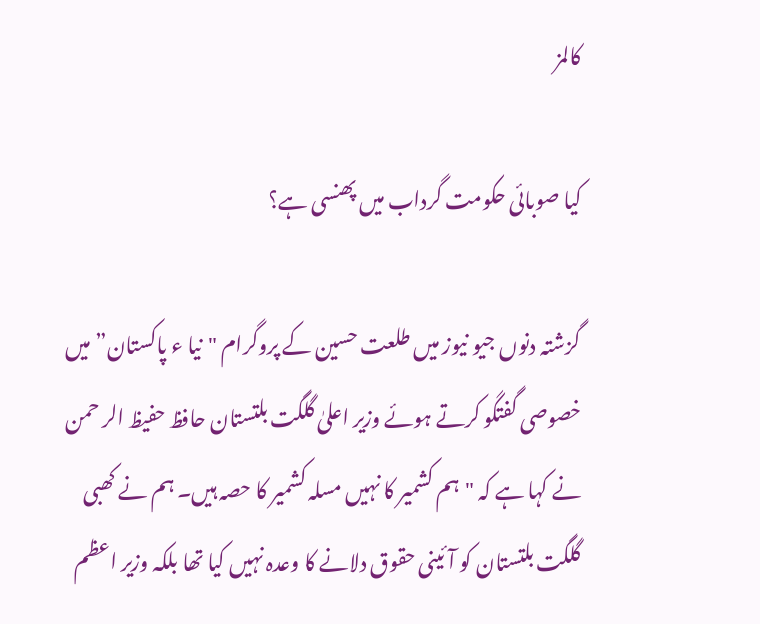کالمز

کیا صوبائی حکومت گرداب میں پھنسی ہے؟

گزشتہ دنوں جیو نیوز میں طلعت حسین کے پروگرام "نیا ء پاکستان” میں خصوصی گفتگو کرتے ہوئے وزیر اعلیٰ گلگت بلتستان حافظ حفیظ الر حمن نے کہا ہے کہ "ہم کشمیر کا نہیں مسلہ کشمیر کا حصہ ہیں۔ ہم نے کھبی گلگت بلتستان کو آئینی حقوق دلانے کا وعدہ نہیں کیا تھا بلکہ وزیر اعظم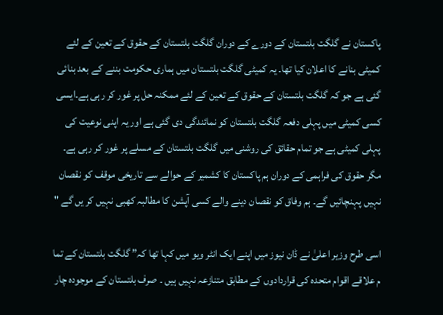پاکستان نے گلگت بلتستان کے دورے کے دوران گلگت بلتستان کے حقوق کے تعین کے لئے کمیٹی بنانے کا اعلان کیا تھا۔ یہ کمیٹی گلگت بلتستان میں ہماری حکومت بننے کے بعد بنائی گئی ہے جو کہ گلگت بلتستان کے حقوق کے تعین کے لئے ممکنہ حل پر غور کر رہی ہے۔ایسی کسی کمیٹی میں پہلی دفعہ گلگت بلتستان کو نمائندگی دی گئی ہے اور یہ اپنی نوعیت کی پہلی کمیٹی ہے جو تمام حقائق کی روشنی میں گلگت بلتستان کے مسلے پر غور کر رہی ہے۔ مگر حقوق کی فراہمی کے دوران ہم پاکستان کا کشمیر کے حوالے سے تاریخی موقف کو نقصان نہیں پہنچائیں گے۔ ہم وفاق کو نقصان دینے والے کسی آپشن کا مطالبہ کھبی نہیں کر یں گے "

اسی طرح وزیر اعلیٰ نے ڈان نیوز میں اپنے ایک انٹر ویو میں کہا تھا کہ” گلگت بلتستان کے تما م علاقے اقوام متحدہ کی قراردادوں کے مطابق متنازعہ نہیں ہیں ۔ صرف بلتستان کے موجودہ چار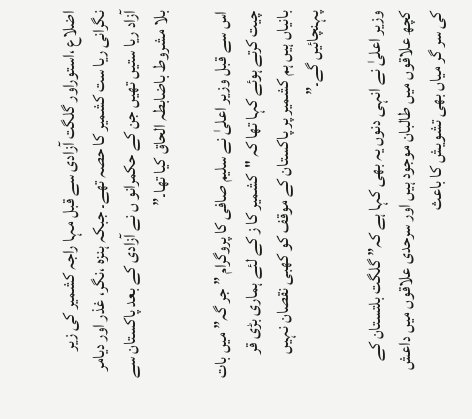اضلاع ،استوراور گلگت آزادی سے قبل مہا راجہ کشمیر کی زیر نگرانی ریا ست کشمیر کا حصہ تھے۔ جبکہ ہنزہ ،نگر، غذر اور دیامر آزاد ریا ستیں تھیں جن کے حکمرانو ں نے آزادی کے بعد پاکستان سے بلا مشروط باضابطہ الحاق کیا تھا۔”

اس سے قبل وزیر اعلیٰ نے سلیم صافی کا پروگرام ” جر گہ” میں بات چیت کرتے ہوئے کہا تھا کہ "کشمیر کا ز کے لئے ہماری بڑی قر بانیاں ہیں ہم کشمیر پر پاکستان کے موقف کو کھبی نقصان نہیں پہنچائیں گے۔”

وزیر اعلیٰ نے انہی دنوں یہ بھی کہا ہے کہ” گلگت بلتستان کے کچھ علاقوں میں طالبان موجود ہیں اور سرحدی علاقوں میں داعش کی سر گر میاں بھی تشویش کا باعث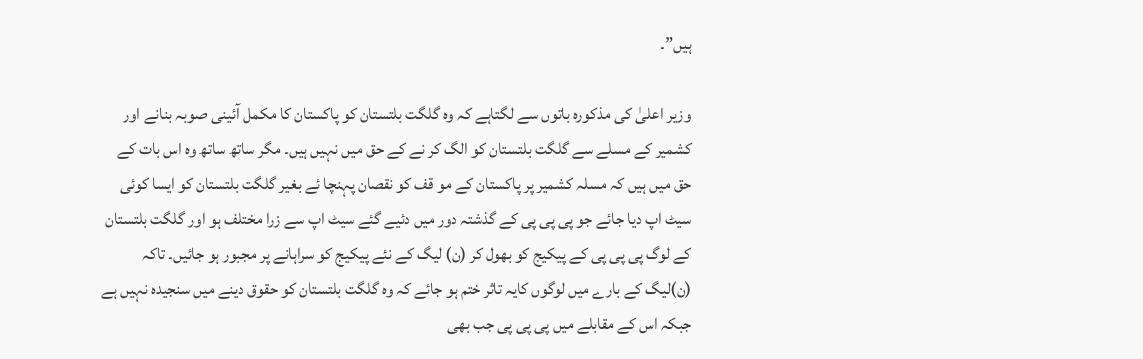ہیں”۔

وزیر اعلیٰ کی مذکورہ باتوں سے لگتاہے کہ وہ گلگت بلتستان کو پاکستان کا مکمل آئینی صوبہ بنانے اور کشمیر کے مسلے سے گلگت بلتستان کو الگ کر نے کے حق میں نہیں ہیں۔ مگر ساتھ ساتھ وہ اس بات کے حق میں ہیں کہ مسلہ کشمیر پر پاکستان کے مو قف کو نقصان پہنچا ئے بغیر گلگت بلتستان کو ایسا کوئی سیٹ اپ دیا جائے جو پی پی پی کے گذشتہ دور میں دئیے گئے سیٹ اپ سے زرا مختلف ہو اور گلگت بلتستان کے لوگ پی پی پی کے پیکیج کو بھول کر (ن) لیگ کے نئے پیکیج کو سراہانے پر مجبور ہو جائیں۔ تاکہ (ن)لیگ کے بارے میں لوگوں کایہ تاثر ختم ہو جائے کہ وہ گلگت بلتستان کو حقوق دینے میں سنجیدہ نہیں ہے جبکہ اس کے مقابلے میں پی پی پی جب بھی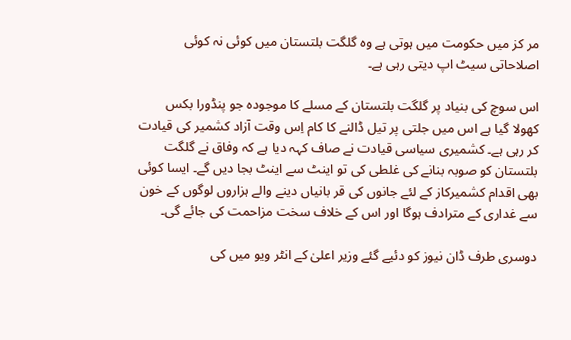مر کز میں حکومت میں ہوتی ہے وہ گلگت بلتستان میں کوئی نہ کوئی اصلاحاتی سیٹ اپ دیتی رہی ہے۔

اس سوچ کی بنیاد پر گلگت بلتستان کے مسلے کا موجودہ جو پنڈورا بکس کھولا گیا ہے اس میں جلتی پر تیل ڈالنے کا کام اِس وقت آزاد کشمیر کی قیادت کر رہی ہے۔ کشمیری سیاسی قیادت نے صاف کہہ دیا ہے کہ وفاق نے گلگت بلتستان کو صوبہ بنانے کی غلطی کی تو اینٹ سے اینٹ بجا دیں گے۔ ایسا کوئی بھی اقدام کشمیرکاز کے لئے جانوں کی قر بانیاں دینے والے ہزاروں لوگوں کے خون سے غداری کے مترادف ہوگا اور اس کے خلاف سخت مزاحمت کی جائے گی۔

دوسری طرف ڈان نیوز کو دئیے گئے وزیر اعلیٰ کے انٹر ویو میں کی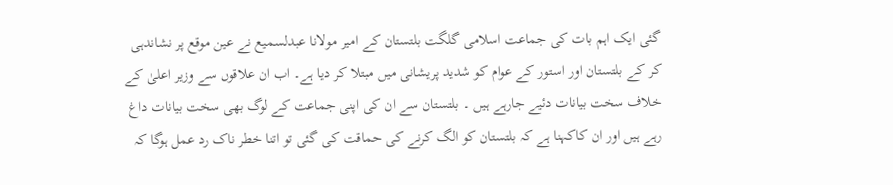گئی ایک اہم بات کی جماعت اسلامی گلگت بلتستان کے امیر مولانا عبدلسمیع نے عین موقع پر نشاندہی کر کے بلتستان اور استور کے عوام کو شدید پریشانی میں مبتلا کر دیا ہے۔ اب ان علاقوں سے وزیر اعلیٰ کے خلاف سخت بیانات دئیے جارہے ہیں ۔ بلتستان سے ان کی اپنی جماعت کے لوگ بھی سخت بیانات داغ رہے ہیں اور ان کاکہنا ہے کہ بلتستان کو الگ کرنے کی حماقت کی گئی تو اتنا خطر ناک رد عمل ہوگا کہ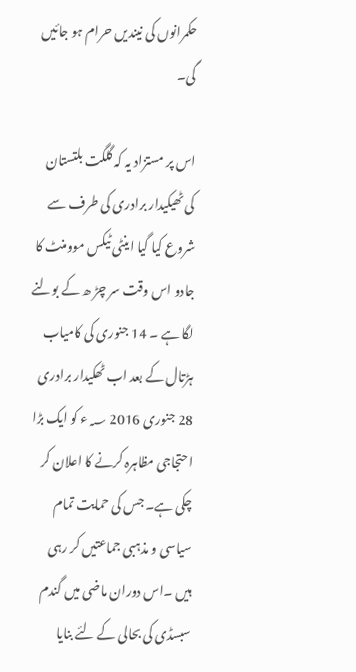حکمرانوں کی نیندیں حرام ہو جائیں گی۔

اس پر مستزاد یہ کہ گلگت بلتستان کی ٹھیکیدار برادری کی طرف سے شروع کیا گیا اینٹی ٹیکس موومنٹ کا جادو اس وقت سر چڑ ھ کے بولنے لگا ہے ۔ 14 جنوری کی کامیاب ہڑتال کے بعد اب ٹھکیدار برادری 28 جنوری 2016 ؁ء کو ایک بڑا احتجاجی مظاہرہ کرنے کا اعلان کر چکی ہے۔ جس کی حمایت تمام سیاسی و مذہبی جماعتیں کر رہی ہیں ۔اس دوران ماضی میں گندم سبسڈی کی بحالی کے لئے بنایا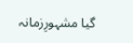گیا مشہورِزمانہ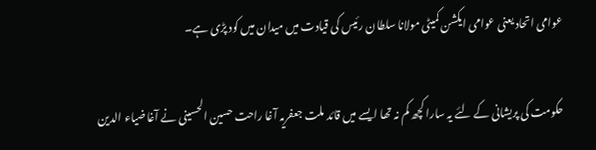عوامی اتحاد یعنی عوامی ایکشن کمیٹی مولانا سلطان رئیس کی قیادت میں میدان میں کود پڑی ہے۔

حکومت کی پریشانی کے لئے یہ سارا کچھ کم نہ تھا ایسے میں قائد ملت جعفریہ آغا راحت حسین الحسینی نے آغاضیاء الدین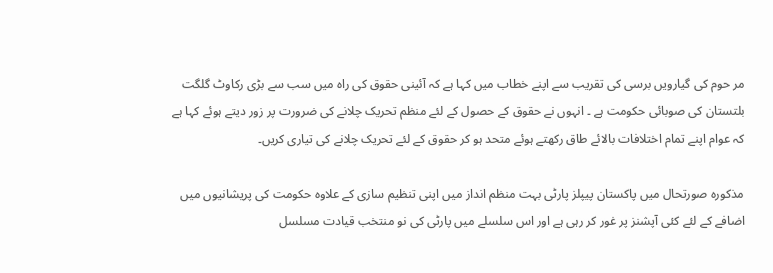مر حوم کی گیارویں برسی کی تقریب سے اپنے خطاب میں کہا ہے کہ آئینی حقوق کی راہ میں سب سے بڑی رکاوٹ گلگت بلتستان کی صوبائی حکومت ہے ۔ انہوں نے حقوق کے حصول کے لئے منظم تحریک چلانے کی ضرورت پر زور دیتے ہوئے کہا ہے کہ عوام اپنے تمام اختلافات بالائے طاق رکھتے ہوئے متحد ہو کر حقوق کے لئے تحریک چلانے کی تیاری کریں۔

مذکورہ صورتحال میں پاکستان پیپلز پارٹی بہت منظم انداز میں اپنی تنظیم سازی کے علاوہ حکومت کی پریشانیوں میں اضافے کے لئے کئی آپشنز پر غور کر رہی ہے اور اس سلسلے میں پارٹی کی نو منتخب قیادت مسلسل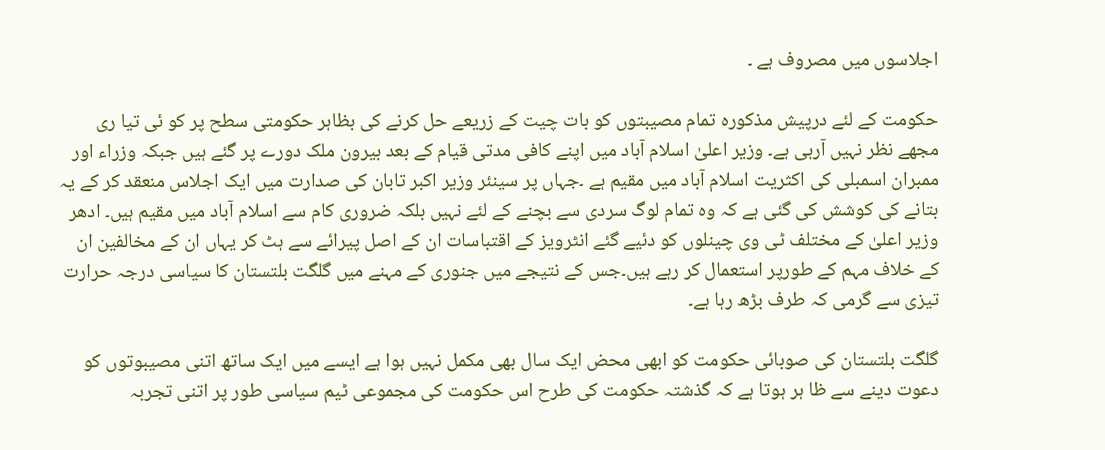اجلاسوں میں مصروف ہے ۔

حکومت کے لئے درپیش مذکورہ تمام مصیبتوں کو بات چیت کے زریعے حل کرنے کی بظاہر حکومتی سطح پر کو ئی تیا ری مجھے نظر نہیں آرہی ہے۔ وزیر اعلیٰ اسلام آباد میں اپنے کافی مدتی قیام کے بعد بیرون ملک دورے پر گئے ہیں جبکہ وزراء اور ممبران اسمبلی کی اکثریت اسلام آباد میں مقیم ہے ۔جہاں پر سینئر وزیر اکبر تابان کی صدارت میں ایک اجلاس منعقد کر کے یہ بتانے کی کوشش کی گئی ہے کہ وہ تمام لوگ سردی سے بچنے کے لئے نہیں بلکہ ضروری کام سے اسلام آباد میں مقیم ہیں۔ ادھر وزیر اعلیٰ کے مختلف ٹی وی چینلوں کو دئیے گئے انٹرویز کے اقتباسات ان کے اصل پیرائے سے ہٹ کر یہاں ان کے مخالفین ان کے خلاف مہم کے طورپر استعمال کر رہے ہیں۔جس کے نتیجے میں جنوری کے مہنے میں گلگت بلتستان کا سیاسی درجہ حرارت تیزی سے گرمی کہ طرف بڑھ رہا ہے۔

گلگت بلتستان کی صوبائی حکومت کو ابھی محض ایک سال بھی مکمل نہیں ہوا ہے ایسے میں ایک ساتھ اتنی مصیبوتوں کو دعوت دینے سے ظا ہر ہوتا ہے کہ گذشتہ حکومت کی طرح اس حکومت کی مجموعی ٹیم سیاسی طور پر اتنی تجربہ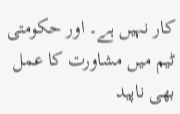کار نہیں ہے۔ اور حکومتی ٹیم میں مشاورت کا عمل بھی ناپید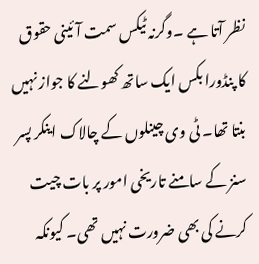نظر آتا ہے ۔وگرنہ ٹیکس سمت آئینی حقوق کا پنڈورا بکس ایک ساتھ کھولنے کا جواز نہیں بنتا تھا۔ ٹی وی چینلوں کے چالاک اینکر پسر سنز کے سامنے تاریخی امور پر بات چیت کرنے کی بھی ضرورت نہیں تھی۔ کیونکہ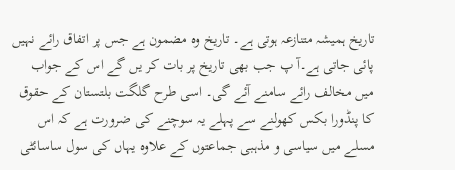تاریخ ہمیشہ متنازعہ ہوتی ہے۔ تاریخ وہ مضمون ہے جس پر اتفاق رائے نہیں پائی جاتی ہے۔آ پ جب بھی تاریخ پر بات کر یں گے اس کے جواب میں مخالف رائے سامنے آئے گی۔ اسی طرح گلگت بلتستان کے حقوق کا پنڈورا بکس کھولنے سے پہلے یہ سوچنے کی ضرورت ہے کہ اس مسلے میں سیاسی و مذہبی جماعتوں کے علاوہ یہاں کی سول ساسائٹی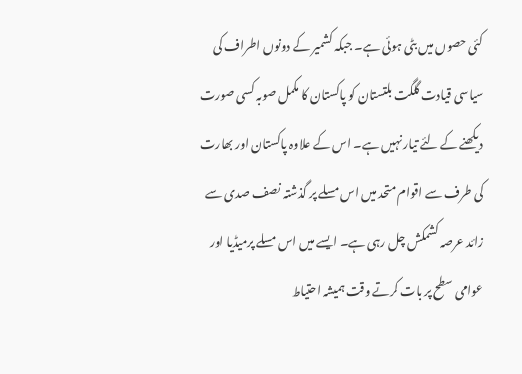کئی حصوں میں بٹی ہوئی ہے۔ جبکہ کشمیر کے دونوں اطراف کی سیاسی قیادت گلگت بلتستان کو پاکستان کا مکمل صوبہ کسی صورت دیکھنے کے لئے تیار نہیں ہے۔ اس کے علاوہ پاکستان اور بھارت کی طرف سے اقوام متحد میں اس مسلے پر گذشتہ نصف صدی سے زائد عرصہ کشمکش چل رہی ہے۔ ایسے میں اس مسلے پرمیڈیا اور عوامی سطح پر بات کرتے وقت ہمیشہ احتیاط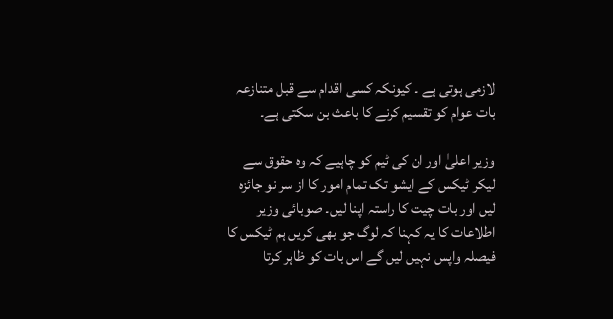لازمی ہوتی ہے ۔ کیونکہ کسی اقدام سے قبل متنازعہ بات عوام کو تقسیم کرنے کا باعث بن سکتی ہے۔

وزیر اعلیٰ اور ان کی ٹیم کو چاہیے کہ وہ حقوق سے لیکر ٹیکس کے ایشو تک تمام امور کا از سر نو جائزہ لیں اور بات چیت کا راستہ اپنا لیں۔ صوبائی وزیر اطلاعات کا یہ کہنا کہ لوگ جو بھی کریں ہم ٹیکس کا فیصلہ واپس نہیں لیں گے اس بات کو ظاہر کرتا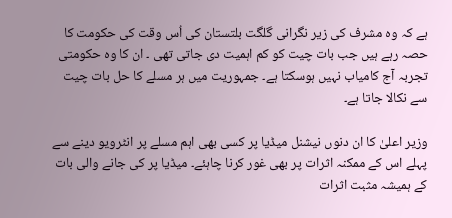ہے کہ وہ مشرف کی زیر نگرانی گلگت بلتستان کی اُس وقت کی حکومت کا حصہ رہے ہیں جب بات چیت کو کم اہمیت دی جاتی تھی ۔ ان کا وہ حکومتی تجربہ آج کامیاب نہیں ہوسکتا ہے۔ جمہوریت میں ہر مسلے کا حل بات چیت سے نکالا جاتا ہے۔

وزیر اعلیٰ کا ان دنوں نیشنل میڈیا پر کسی بھی اہم مسلے پر انٹرویو دینے سے پہلے اس کے ممکنہ اثرات پر بھی غور کرنا چاہئے۔ میڈیا پر کی جانے والی بات کے ہمیشہ مثبت اثرات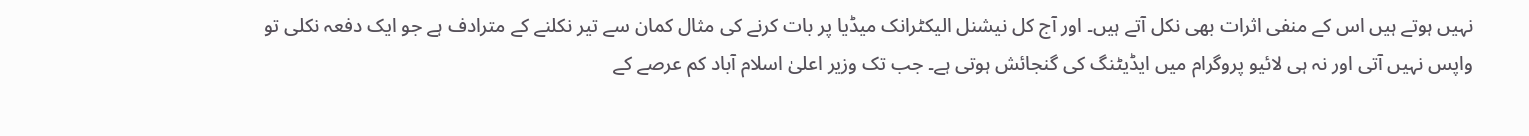نہیں ہوتے ہیں اس کے منفی اثرات بھی نکل آتے ہیں۔ اور آج کل نیشنل الیکٹرانک میڈیا پر بات کرنے کی مثال کمان سے تیر نکلنے کے مترادف ہے جو ایک دفعہ نکلی تو واپس نہیں آتی اور نہ ہی لائیو پروگرام میں ایڈیٹنگ کی گنجائش ہوتی ہے۔ جب تک وزیر اعلیٰ اسلام آباد کم عرصے کے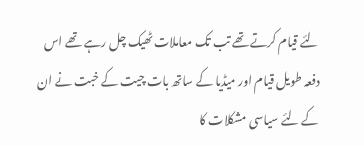لئے قیام کرتے تھے تب تک معاملات ٹھیک چل رہے تھے اس دفعہ طویل قیام اور میڈیا کے ساتھ بات چیت کے خبت نے ان کے لئے سیاسی مشکلات کا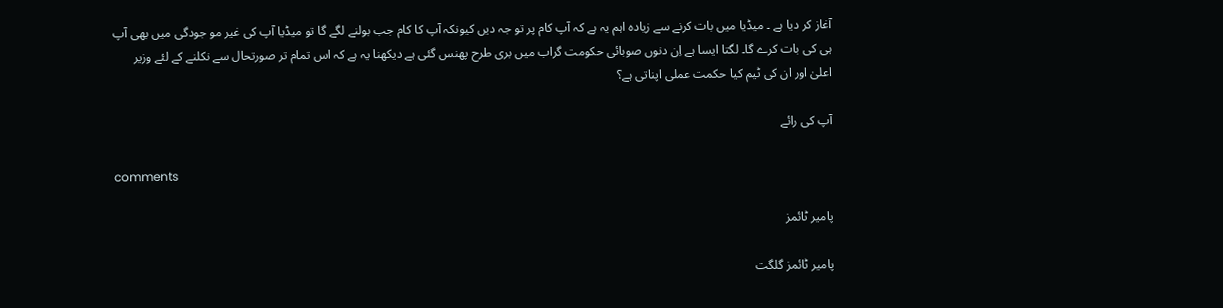آغاز کر دیا ہے ۔ میڈیا میں بات کرنے سے زیادہ اہم یہ ہے کہ آپ کام پر تو جہ دیں کیونکہ آپ کا کام جب بولنے لگے گا تو میڈیا آپ کی غیر مو جودگی میں بھی آپ ہی کی بات کرے گا۔ لگتا ایسا ہے اِن دنوں صوبائی حکومت گراب میں بری طرح پھنس گئی ہے دیکھنا یہ ہے کہ اس تمام تر صورتحال سے نکلنے کے لئے وزیر اعلیٰ اور ان کی ٹیم کیا حکمت عملی اپناتی ہے؟

آپ کی رائے

comments

پامیر ٹائمز

پامیر ٹائمز گلگت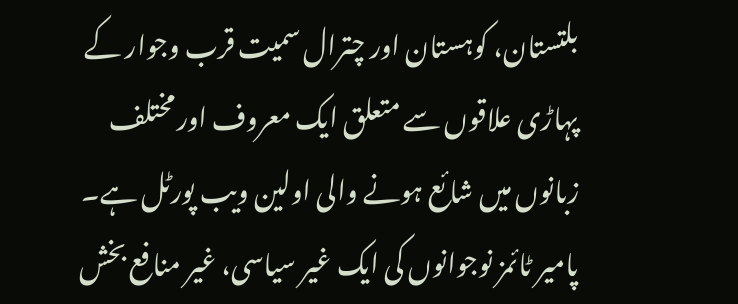بلتستان، کوہستان اور چترال سمیت قرب وجوار کے پہاڑی علاقوں سے متعلق ایک معروف اور مختلف زبانوں میں شائع ہونے والی اولین ویب پورٹل ہے۔ پامیر ٹائمز نوجوانوں کی ایک غیر سیاسی، غیر منافع بخش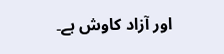اور آزاد کاوش ہے۔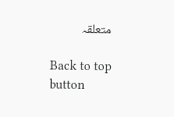متعلقہ

Back to top button